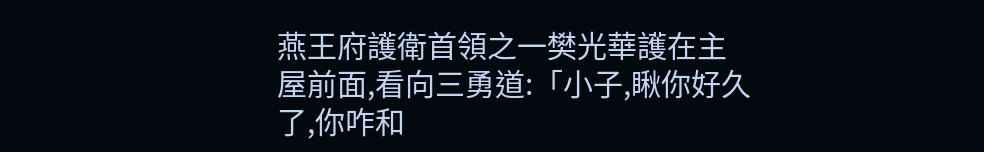燕王府護衛首領之一樊光華護在主屋前面,看向三勇道:「小子,瞅你好久了,你咋和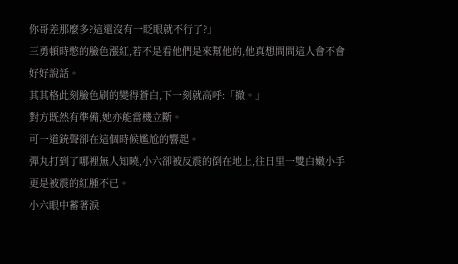你哥差那麼多?這還沒有一眨眼就不行了?」
三勇頓時憋的臉色漲紅,若不是看他們是來幫他的,他真想問問這人會不會好好說話。
其其格此刻臉色刷的變得蒼白,下一刻就高呼:「撤。」
對方既然有準備,她亦能當機立斷。
可一道銃聲卻在這個時候尷尬的響起。
彈丸打到了哪裡無人知曉,小六卻被反震的倒在地上,往日里一雙白嫩小手更是被震的紅腫不已。
小六眼中蓄著淚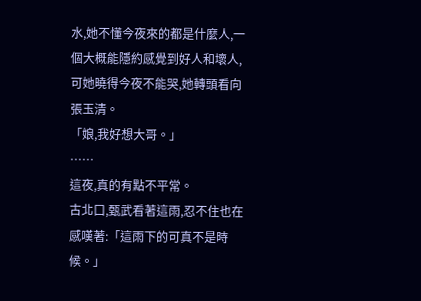水,她不懂今夜來的都是什麼人,一個大概能隱約感覺到好人和壞人,可她曉得今夜不能哭,她轉頭看向張玉清。
「娘,我好想大哥。」
……
這夜,真的有點不平常。
古北口,甄武看著這雨,忍不住也在感嘆著:「這雨下的可真不是時候。」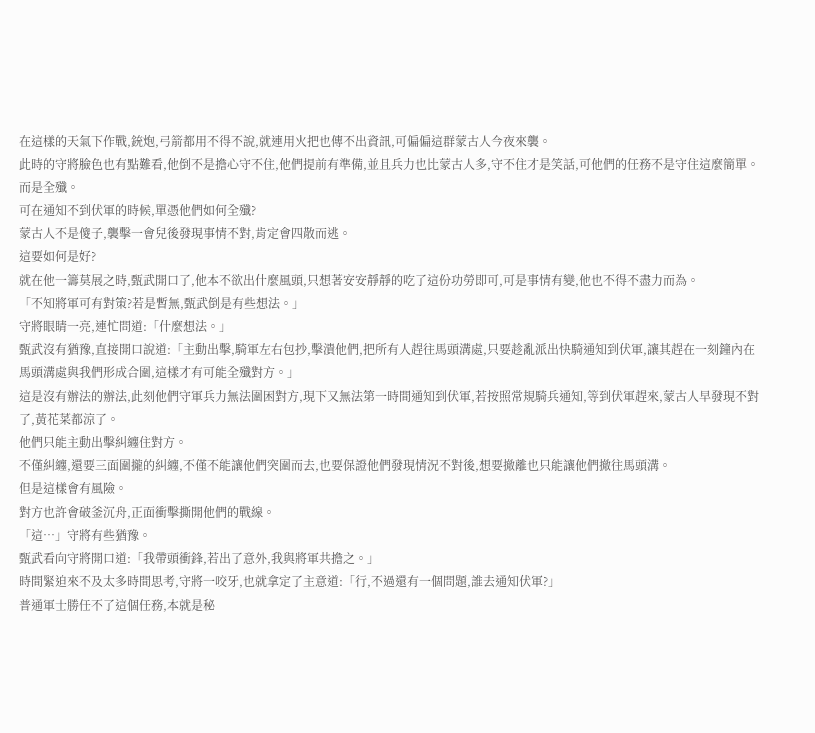在這樣的天氣下作戰,銃炮,弓箭都用不得不說,就連用火把也傳不出資訊,可偏偏這群蒙古人今夜來襲。
此時的守將臉色也有點難看,他倒不是擔心守不住,他們提前有準備,並且兵力也比蒙古人多,守不住才是笑話,可他們的任務不是守住這麼簡單。
而是全殲。
可在通知不到伏軍的時候,單憑他們如何全殲?
蒙古人不是傻子,襲擊一會兒後發現事情不對,肯定會四散而逃。
這要如何是好?
就在他一籌莫展之時,甄武開口了,他本不欲出什麼風頭,只想著安安靜靜的吃了這份功勞即可,可是事情有變,他也不得不盡力而為。
「不知將軍可有對策?若是暫無,甄武倒是有些想法。」
守將眼睛一亮,連忙問道:「什麼想法。」
甄武沒有猶豫,直接開口說道:「主動出擊,騎軍左右包抄,擊潰他們,把所有人趕往馬頭溝處,只要趁亂派出快騎通知到伏軍,讓其趕在一刻鐘內在馬頭溝處與我們形成合圍,這樣才有可能全殲對方。」
這是沒有辦法的辦法,此刻他們守軍兵力無法圍困對方,現下又無法第一時間通知到伏軍,若按照常規騎兵通知,等到伏軍趕來,蒙古人早發現不對了,黃花菜都涼了。
他們只能主動出擊糾纏住對方。
不僅糾纏,還要三面圍攏的糾纏,不僅不能讓他們突圍而去,也要保證他們發現情況不對後,想要撤離也只能讓他們撤往馬頭溝。
但是這樣會有風險。
對方也許會破釜沉舟,正面衝擊撕開他們的戰線。
「這…」守將有些猶豫。
甄武看向守將開口道:「我帶頭衝鋒,若出了意外,我與將軍共擔之。」
時間緊迫來不及太多時間思考,守將一咬牙,也就拿定了主意道:「行,不過還有一個問題,誰去通知伏軍?」
普通軍士勝任不了這個任務,本就是秘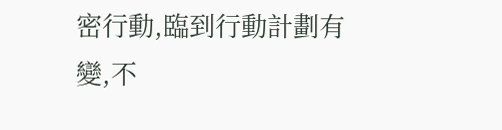密行動,臨到行動計劃有變,不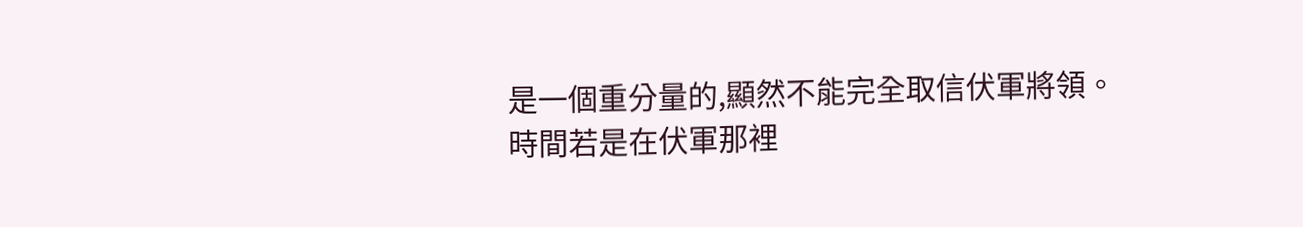是一個重分量的,顯然不能完全取信伏軍將領。
時間若是在伏軍那裡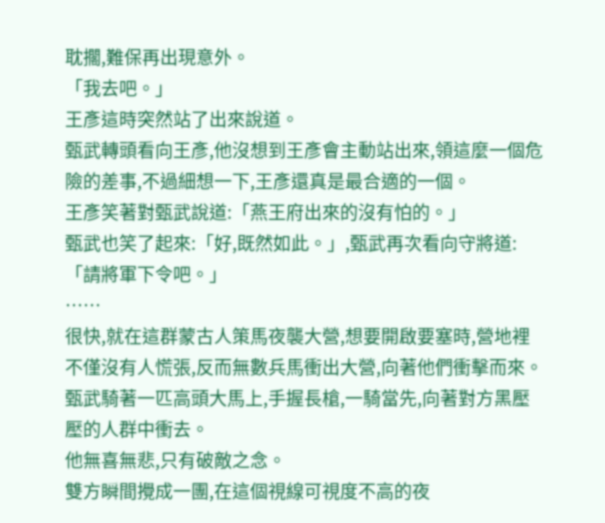耽擱,難保再出現意外。
「我去吧。」
王彥這時突然站了出來說道。
甄武轉頭看向王彥,他沒想到王彥會主動站出來,領這麼一個危險的差事,不過細想一下,王彥還真是最合適的一個。
王彥笑著對甄武說道:「燕王府出來的沒有怕的。」
甄武也笑了起來:「好,既然如此。」,甄武再次看向守將道:「請將軍下令吧。」
……
很快,就在這群蒙古人策馬夜襲大營,想要開啟要塞時,營地裡不僅沒有人慌張,反而無數兵馬衝出大營,向著他們衝擊而來。
甄武騎著一匹高頭大馬上,手握長槍,一騎當先,向著對方黑壓壓的人群中衝去。
他無喜無悲,只有破敵之念。
雙方瞬間攪成一團,在這個視線可視度不高的夜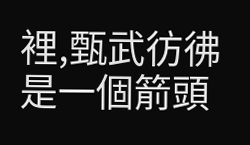裡,甄武彷彿是一個箭頭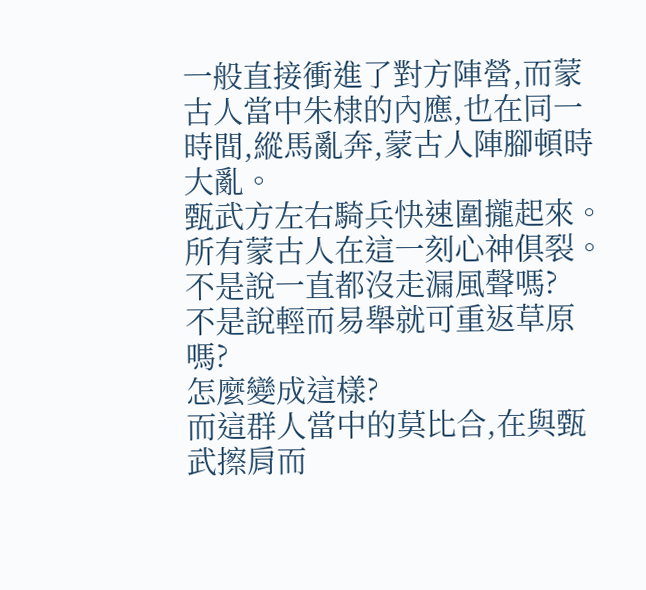一般直接衝進了對方陣營,而蒙古人當中朱棣的內應,也在同一時間,縱馬亂奔,蒙古人陣腳頓時大亂。
甄武方左右騎兵快速圍攏起來。
所有蒙古人在這一刻心神俱裂。
不是說一直都沒走漏風聲嗎?
不是說輕而易舉就可重返草原嗎?
怎麼變成這樣?
而這群人當中的莫比合,在與甄武擦肩而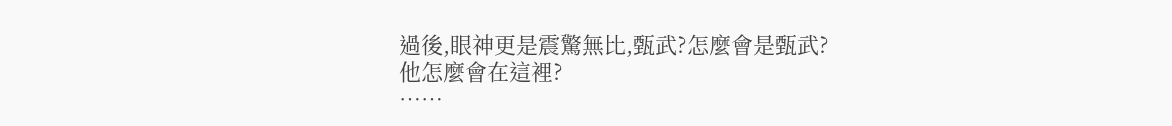過後,眼神更是震驚無比,甄武?怎麼會是甄武?
他怎麼會在這裡?
……